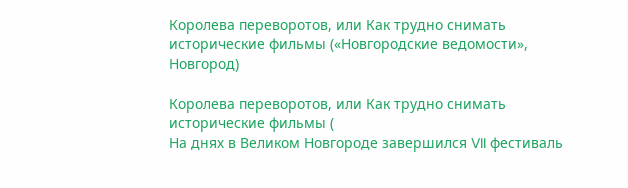Королева переворотов, или Как трудно снимать исторические фильмы («Новгородские ведомости», Новгород)

Королева переворотов, или Как трудно снимать исторические фильмы (
На днях в Великом Новгороде завершился VII фестиваль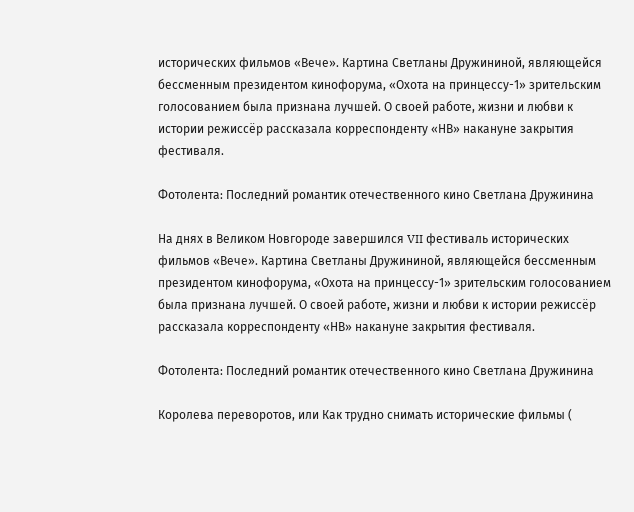исторических фильмов «Вече». Картина Светланы Дружининой, являющейся бессменным президентом кинофорума, «Охота на принцессу-1» зрительским голосованием была признана лучшей. О своей работе, жизни и любви к истории режиссёр рассказала корреспонденту «НВ» накануне закрытия фестиваля.

Фотолента: Последний романтик отечественного кино Светлана Дружинина

На днях в Великом Новгороде завершился VII фестиваль исторических фильмов «Вече». Картина Светланы Дружининой, являющейся бессменным президентом кинофорума, «Охота на принцессу-1» зрительским голосованием была признана лучшей. О своей работе, жизни и любви к истории режиссёр рассказала корреспонденту «НВ» накануне закрытия фестиваля.

Фотолента: Последний романтик отечественного кино Светлана Дружинина

Королева переворотов, или Как трудно снимать исторические фильмы (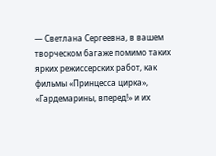— Светлана Сергеевна, в вашем творческом багаже помимо таких ярких режиссерских работ, как фильмы «Принцесса цирка», «Гардемарины, вперед!» и их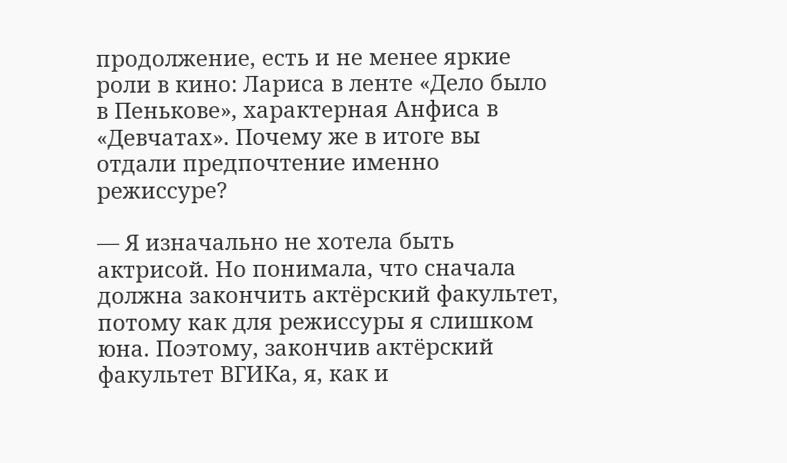продолжение, есть и не менее яркие роли в кино: Лариса в ленте «Дело было в Пенькове», характерная Анфиса в «Девчатах». Почему же в итоге вы отдали предпочтение именно режиссуре?

— Я изначально не хотела быть актрисой. Но понимала, что сначала должна закончить актёрский факультет, потому как для режиссуры я слишком юна. Поэтому, закончив актёрский факультет ВГИКа, я, как и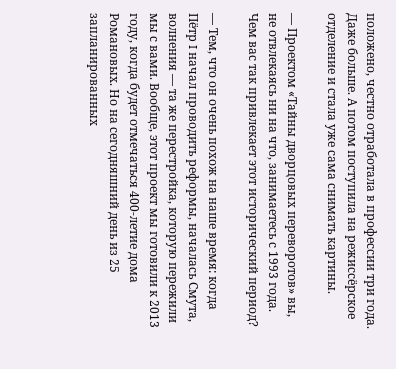положено, честно отработала в профессии три года. Даже больше. А потом поступила на режиссёрское отделение и стала уже сама снимать картины.

— Проектом «Тайны дворцовых переворотов» вы, не отвлекаясь ни на что, занимаетесь с 1993 года. Чем вас так привлекает этот исторический период?

— Тем, что он очень похож на наше время: когда Пётр I начал проводить реформы, началась Смута, волнения — та же перестройка, которую пережили мы с вами. Вообще, этот проект мы готовили к 2013 году, когда будет отмечаться 400-летие дома Романовых. Но на сегодняшний день из 25 запланированных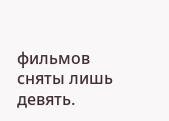фильмов сняты лишь девять.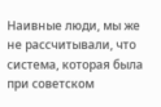Наивные люди, мы же не рассчитывали, что система, которая была при советском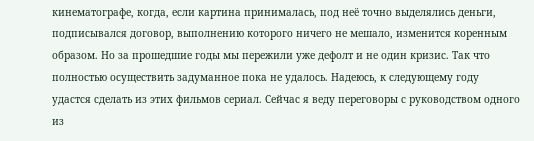кинематографе, когда, если картина принималась, под неё точно выделялись деньги, подписывался договор, выполнению которого ничего не мешало, изменится коренным образом. Но за прошедшие годы мы пережили уже дефолт и не один кризис. Так что полностью осуществить задуманное пока не удалось. Надеюсь, к следующему году удастся сделать из этих фильмов сериал. Сейчас я веду переговоры с руководством одного из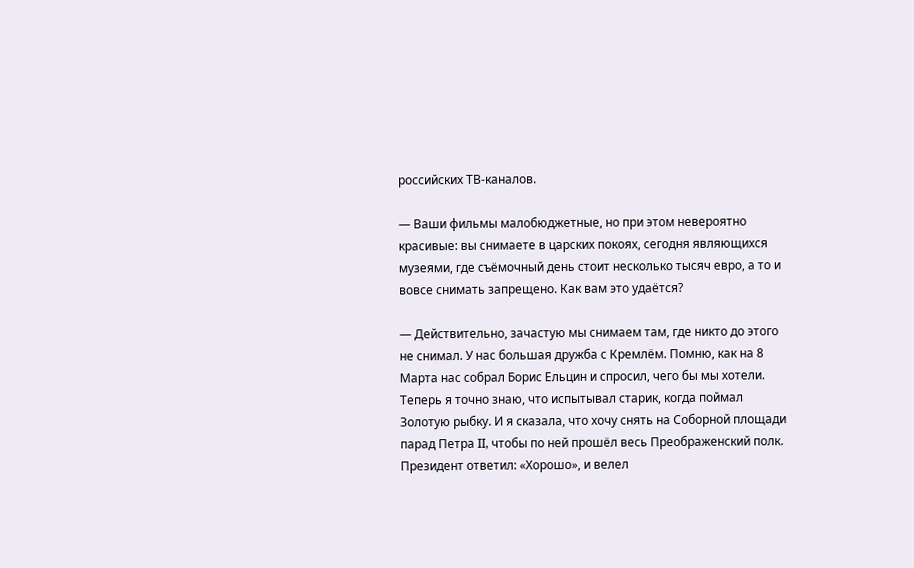российских ТВ-каналов.

— Ваши фильмы малобюджетные, но при этом невероятно красивые: вы снимаете в царских покоях, сегодня являющихся музеями, где съёмочный день стоит несколько тысяч евро, а то и вовсе снимать запрещено. Как вам это удаётся?

— Действительно, зачастую мы снимаем там, где никто до этого не снимал. У нас большая дружба с Кремлём. Помню, как на 8 Марта нас собрал Борис Ельцин и спросил, чего бы мы хотели. Теперь я точно знаю, что испытывал старик, когда поймал Золотую рыбку. И я сказала, что хочу снять на Соборной площади парад Петра II, чтобы по ней прошёл весь Преображенский полк. Президент ответил: «Хорошо», и велел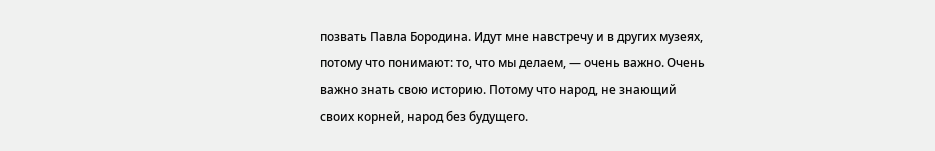позвать Павла Бородина. Идут мне навстречу и в других музеях, потому что понимают: то, что мы делаем, — очень важно. Очень важно знать свою историю. Потому что народ, не знающий своих корней, народ без будущего.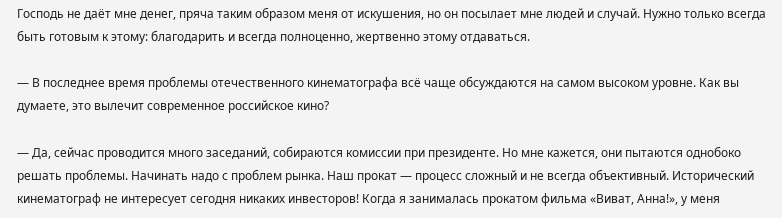Господь не даёт мне денег, пряча таким образом меня от искушения, но он посылает мне людей и случай. Нужно только всегда быть готовым к этому: благодарить и всегда полноценно, жертвенно этому отдаваться.

— В последнее время проблемы отечественного кинематографа всё чаще обсуждаются на самом высоком уровне. Как вы думаете, это вылечит современное российское кино?

— Да, сейчас проводится много заседаний, собираются комиссии при президенте. Но мне кажется, они пытаются однобоко решать проблемы. Начинать надо с проблем рынка. Наш прокат — процесс сложный и не всегда объективный. Исторический кинематограф не интересует сегодня никаких инвесторов! Когда я занималась прокатом фильма «Виват, Анна!», у меня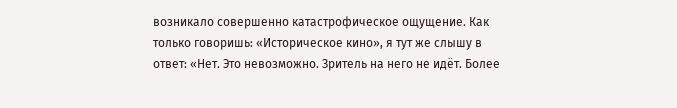возникало совершенно катастрофическое ощущение. Как только говоришь: «Историческое кино», я тут же слышу в ответ: «Нет. Это невозможно. Зритель на него не идёт. Более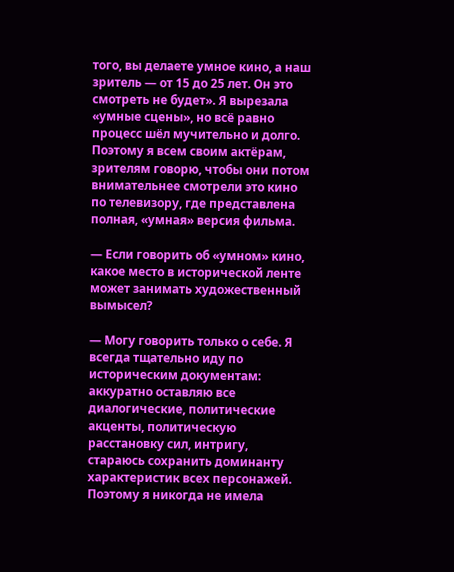того, вы делаете умное кино, а наш зритель — от 15 до 25 лет. Он это смотреть не будет». Я вырезала «умные сцены», но всё равно процесс шёл мучительно и долго. Поэтому я всем своим актёрам, зрителям говорю, чтобы они потом внимательнее смотрели это кино по телевизору, где представлена полная, «умная» версия фильма.

— Если говорить об «умном» кино, какое место в исторической ленте может занимать художественный вымысел?

— Могу говорить только о себе. Я всегда тщательно иду по историческим документам: аккуратно оставляю все диалогические, политические акценты, политическую расстановку сил, интригу, стараюсь сохранить доминанту характеристик всех персонажей. Поэтому я никогда не имела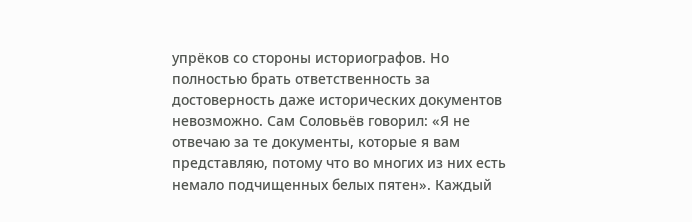упрёков со стороны историографов. Но полностью брать ответственность за достоверность даже исторических документов невозможно. Сам Соловьёв говорил: «Я не отвечаю за те документы, которые я вам представляю, потому что во многих из них есть немало подчищенных белых пятен». Каждый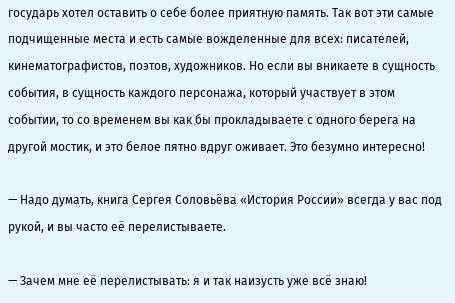государь хотел оставить о себе более приятную память. Так вот эти самые подчищенные места и есть самые вожделенные для всех: писателей, кинематографистов, поэтов, художников. Но если вы вникаете в сущность события, в сущность каждого персонажа, который участвует в этом событии, то со временем вы как бы прокладываете с одного берега на другой мостик, и это белое пятно вдруг оживает. Это безумно интересно!

— Надо думать, книга Сергея Соловьёва «История России» всегда у вас под рукой, и вы часто её перелистываете.

— Зачем мне её перелистывать: я и так наизусть уже всё знаю!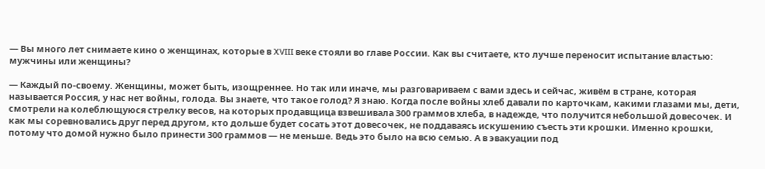— Вы много лет снимаете кино о женщинах, которые в XVIII веке стояли во главе России. Как вы считаете, кто лучше переносит испытание властью: мужчины или женщины?

— Каждый по-своему. Женщины, может быть, изощреннее. Но так или иначе, мы разговариваем с вами здесь и сейчас, живём в стране, которая называется Россия, у нас нет войны, голода. Вы знаете, что такое голод? Я знаю. Когда после войны хлеб давали по карточкам, какими глазами мы, дети, смотрели на колеблющуюся стрелку весов, на которых продавщица взвешивала 300 граммов хлеба, в надежде, что получится небольшой довесочек. И как мы соревновались друг перед другом, кто дольше будет сосать этот довесочек, не поддаваясь искушению съесть эти крошки. Именно крошки, потому что домой нужно было принести 300 граммов — не меньше. Ведь это было на всю семью. А в эвакуации под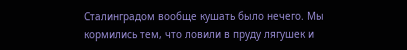Сталинградом вообще кушать было нечего. Мы кормились тем, что ловили в пруду лягушек и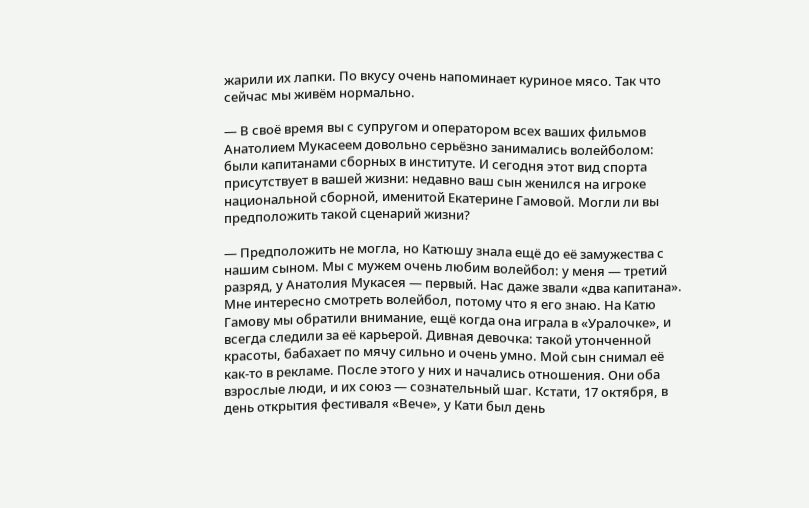жарили их лапки. По вкусу очень напоминает куриное мясо. Так что сейчас мы живём нормально.

— В своё время вы с супругом и оператором всех ваших фильмов Анатолием Мукасеем довольно серьёзно занимались волейболом: были капитанами сборных в институте. И сегодня этот вид спорта присутствует в вашей жизни: недавно ваш сын женился на игроке национальной сборной, именитой Екатерине Гамовой. Могли ли вы предположить такой сценарий жизни?

— Предположить не могла, но Катюшу знала ещё до её замужества с нашим сыном. Мы с мужем очень любим волейбол: у меня — третий разряд, у Анатолия Мукасея — первый. Нас даже звали «два капитана». Мне интересно смотреть волейбол, потому что я его знаю. На Катю Гамову мы обратили внимание, ещё когда она играла в «Уралочке», и всегда следили за её карьерой. Дивная девочка: такой утонченной красоты, бабахает по мячу сильно и очень умно. Мой сын снимал её как-то в рекламе. После этого у них и начались отношения. Они оба взрослые люди, и их союз — сознательный шаг. Кстати, 17 октября, в день открытия фестиваля «Вече», у Кати был день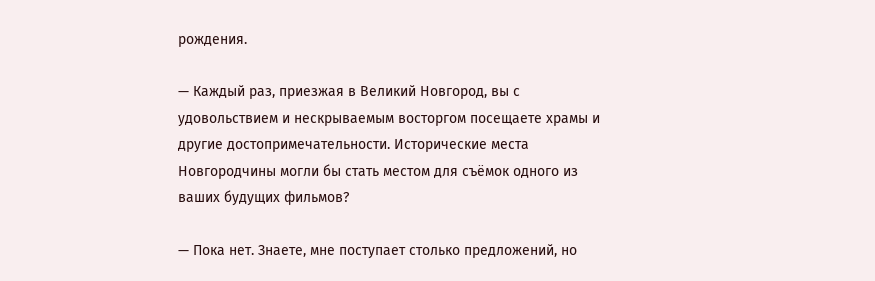рождения.

— Каждый раз, приезжая в Великий Новгород, вы с удовольствием и нескрываемым восторгом посещаете храмы и другие достопримечательности. Исторические места Новгородчины могли бы стать местом для съёмок одного из ваших будущих фильмов?

— Пока нет. Знаете, мне поступает столько предложений, но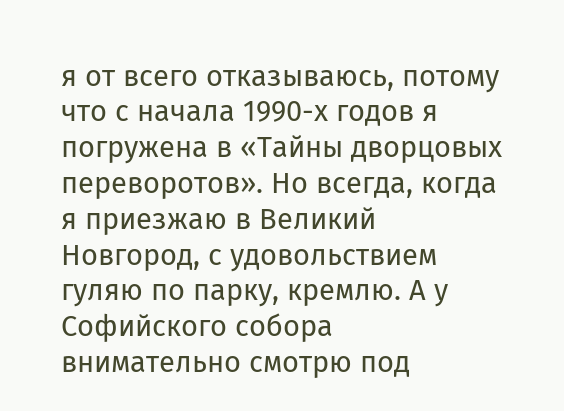я от всего отказываюсь, потому что с начала 1990-х годов я погружена в «Тайны дворцовых переворотов». Но всегда, когда я приезжаю в Великий Новгород, с удовольствием гуляю по парку, кремлю. А у Софийского собора внимательно смотрю под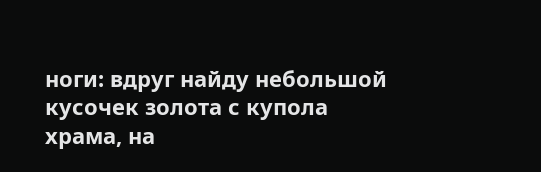ноги: вдруг найду небольшой кусочек золота с купола храма, на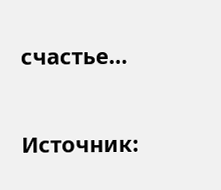счастье…

Источник: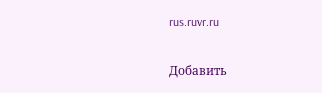rus.ruvr.ru

Добавить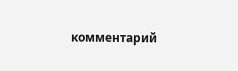комментарий